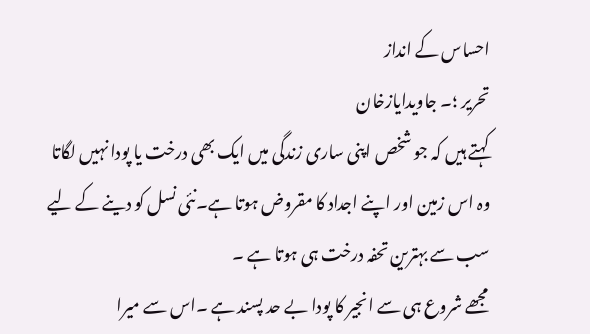احساس کے انداز
تحریر ؛۔ جاویدایازخان
کہتے ہیں کہ جو شخص اپنی ساری زندگی میں ایک بھی درخت یا پودا نہیں لگاتا
وہ اس زمین اور اپنے اجداد کا مقروض ہوتا ہے۔نئی نسل کو دینے کے لیے سب سے بہترین تحفہ درخت ہی ہوتا ہے ۔
مجھے شروع ہی سے انجیر کا پودا بے حد پسند ہے ۔اس سے میرا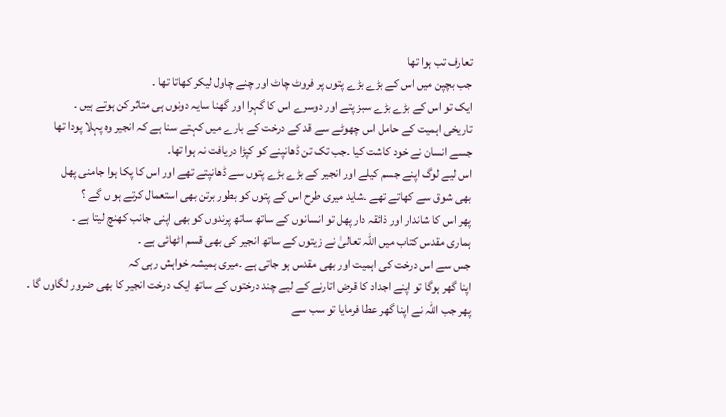تعارف تب ہوا تھا
جب بچپن میں اس کے بڑے بڑے پتوں پر فروٹ چاٹ اور چنے چاول لیکر کھاتا تھا ۔
ایک تو اس کے بڑے بڑے سبز پتے اور دوسرے اس کا گہرا اور گھنا سایہ دونوں ہی متاثر کن ہوتے ہیں ۔
تاریخی اہمیت کے حامل اس چھوٹے سے قد کے درخت کے بارے میں کہتے سنا ہے کہ انجیر وہ پہلا پودا تھا
جسے انسان نے خود کاشت کیا ۔جب تک تن ڈھانپنے کو کپڑا دریافت نہ ہوا تھا۔
اس لیے لوگ اپنے جسم کیلے اور انجیر کے بڑے بڑے پتوں سے ڈھانپتے تھے اور اس کا پکا ہوا جامنی پھل
بھی شوق سے کھاتے تھے ۔شاید میری طرح اس کے پتوں کو بطور برتن بھی استعمال کرتے ہو ں گے ؟
پھر اس کا شاندار اور ذائقہ دار پھل تو انسانوں کے ساتھ ساتھ پرندوں کو بھی اپنی جانب کھنچ لیتا ہے ۔
ہماری مقدس کتاب میں اللہ تعالیٰ نے زیتوں کے ساتھ انجیر کی بھی قسم اٹھائی ہے ۔
جس سے اس درخت کی اہمیت اور بھی مقدس ہو جاتی ہے ۔میری ہمیشہ خواہش رہی کہ
اپنا گھر ہوگا تو اپنے اجداد کا قرض اتارنے کے لیے چند درختوں کے ساتھ ایک درخت انجیر کا بھی ضرور لگاوں گا ۔
پھر جب اللہ نے اپنا گھر عطا فرمایا تو سب سے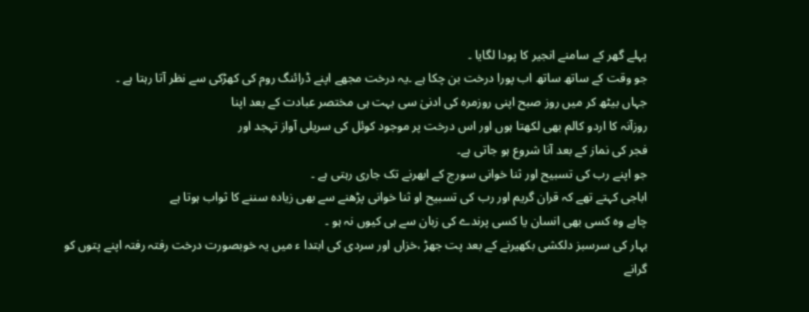پہلے گھر کے سامنے انجیر کا پودا لگایا ۔
جو وقت کے ساتھ ساتھ اب پورا درخت بن چکا ہے ۔یہ درخت مجھے اپنے ڈرائنگ روم کی کھڑکی سے نظر آتا رہتا ہے ۔
جہاں بیٹھ کر میں روز صبح اپنی روزمرہ کی ادنیٰ سی بہت ہی مختصر عبادت کے بعد اپنا
روزآنہ کا اردو کالم بھی لکھتا ہوں اور اس درخت پر موجود کوئل کی سریلی آواز تہجد اور
فجر کی نماز کے بعد آنا شروع ہو جاتی ہے۔
جو اپنے رب کی تسبیح اور ثنا خوانی سورج کے ابھرنے تک جاری رہتی ہے ۔
اباجی کہتے تھے کہ قران گریم اور رب کی تسبیح او ثنا خوانی پڑھنے سے بھی زیادہ سننے کا ثواب ہوتا ہے
چاہے وہ کسی بھی انسان یا کسی پرندے کی زبان سے ہی کیوں نہ ہو ۔
بہار کی سرسبز دلکشی بکھیرنے کے بعد پت جھڑ ،خزاں اور سردی کی ابتدا ء میں یہ خوبصورت درخت رفتہ رفتہ اپنے پتوں کو گرانے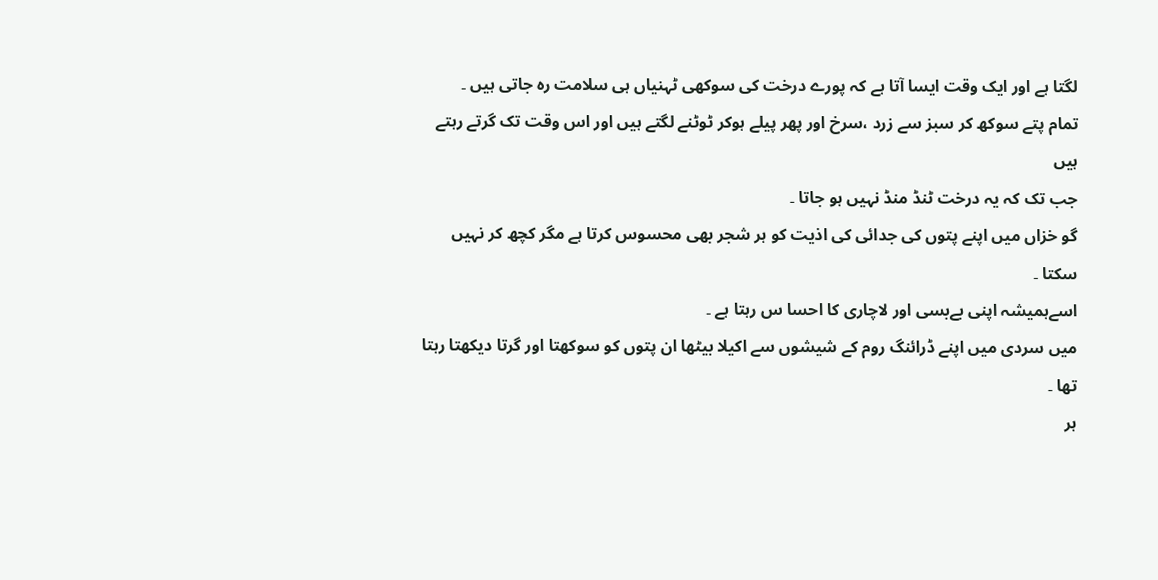لگتا ہے اور ایک وقت ایسا آتا ہے کہ پورے درخت کی سوکھی ٹہنیاں ہی سلامت رہ جاتی ہیں ۔
تمام پتے سوکھ کر سبز سے زرد ،سرخ اور پھر پیلے ہوکر ٹوٹنے لگتے ہیں اور اس وقت تک گرتے رہتے ہیں
جب تک کہ یہ درخت ٹنڈ منڈ نہیں ہو جاتا ۔
گو خزاں میں اپنے پتوں کی جدائی کی اذیت کو ہر شجر بھی محسوس کرتا ہے مگر کچھ کر نہیں سکتا ۔
اسےہمیشہ اپنی بےبسی اور لاچاری کا احسا س رہتا ہے ۔
میں سردی میں اپنے ڈرائنگ روم کے شیشوں سے اکیلا بیٹھا ان پتوں کو سوکھتا اور گرتا دیکھتا رہتا تھا ۔
ہر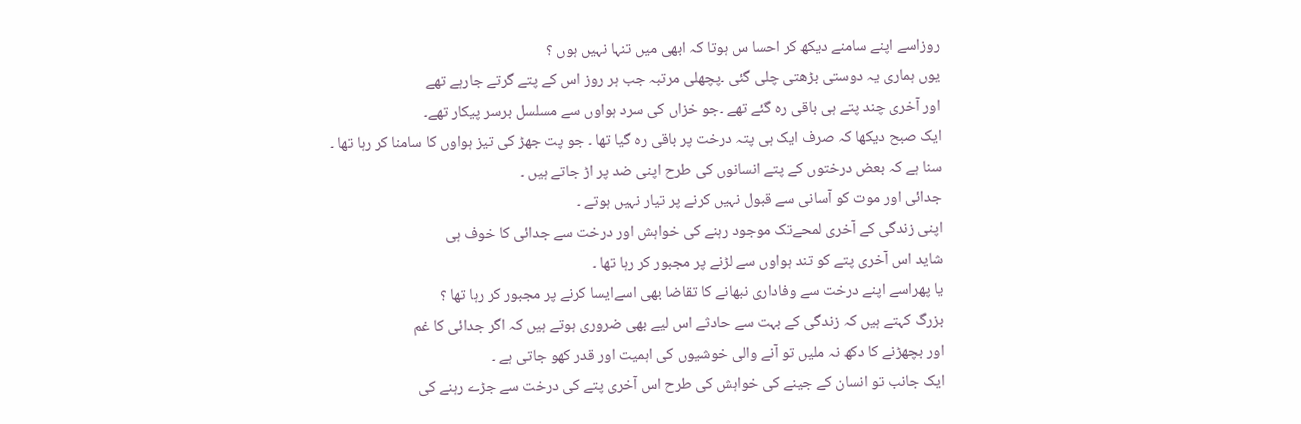روزاسے اپنے سامنے دیکھ کر احسا س ہوتا کہ ابھی میں تنہا نہیں ہوں ؟
یوں ہماری یہ دوستی بڑھتی چلی گئی ۔پچھلی مرتبہ جب ہر روز اس کے پتے گرتے جارہے تھے
اور آخری چند پتے ہی باقی رہ گئے تھے ۔جو خزاں کی سرد ہواوں سے مسلسل برسر پیکار تھے۔
ایک صبح دیکھا کہ صرف ایک ہی پتہ درخت پر باقی رہ گیا تھا ۔ جو پت جھڑ کی تیز ہواوں کا سامنا کر رہا تھا ۔
سنا ہے کہ بعض درختوں کے پتے انسانوں کی طرح اپنی ضد پر اڑ جاتے ہیں ۔
جدائی اور موت کو آسانی سے قبول نہیں کرنے پر تیار نہیں ہوتے ۔
اپنی زندگی کے آخری لمحےتک موجود رہنے کی خواہش اور درخت سے جدائی کا خوف ہی
شاید اس آخری پتے کو تند ہواوں سے لڑنے پر مجبور کر رہا تھا ۔
یا پھراسے اپنے درخت سے وفاداری نبھانے کا تقاضا بھی اسےایسا کرنے پر مجبور کر رہا تھا ؟
بزرگ کہتے ہیں کہ زندگی کے بہت سے حادثے اس لیے بھی ضروری ہوتے ہیں کہ اگر جدائی کا غم
اور بچھڑنے کا دکھ نہ ملیں تو آنے والی خوشیوں کی اہمیت اور قدر کھو جاتی ہے ۔
ایک جانب تو انسان کے جینے کی خواہش کی طرح اس آخری پتے کی درخت سے جڑے رہنے کی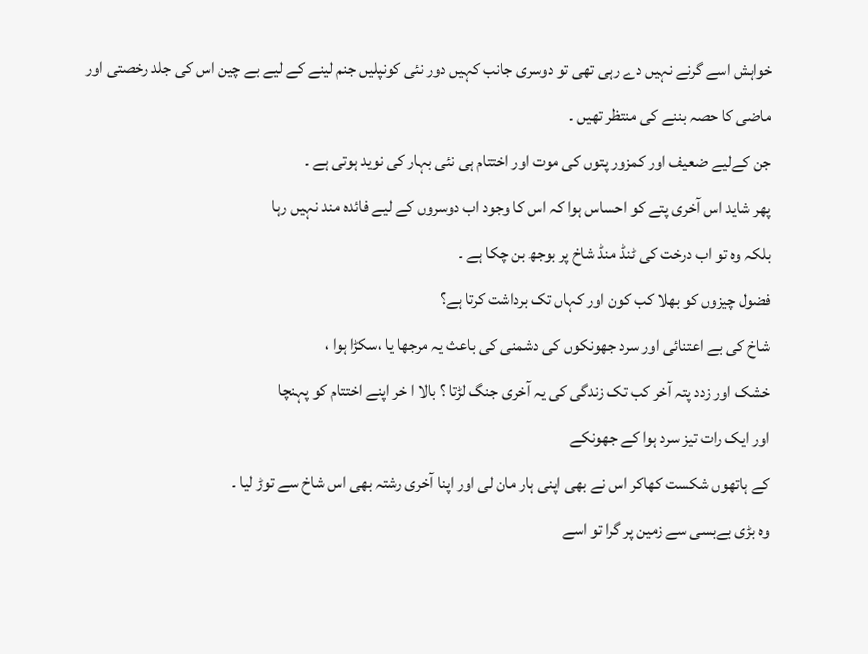خواہش اسے گرنے نہیں دے رہی تھی تو دوسری جانب کہیں دور نئی کونپلیں جنم لینے کے لیے بے چین اس کی جلد رخصتی اور
ماضی کا حصہ بننے کی منتظر تھیں ۔
جن کےلیے ضعیف اور کمزور پتوں کی موت اور اختتام ہی نئی بہار کی نوید ہوتی ہے ۔
پھر شاید اس آخری پتے کو احساس ہوا کہ اس کا وجود اب دوسروں کے لیے فائدہ مند نہیں رہا
بلکہ وہ تو اب درخت کی ٹنڈ منڈ شاخ پر بوجھ بن چکا ہے ۔
فضول چیزوں کو بھلا کب کون اور کہاں تک برداشت کرتا ہے؟
شاخ کی بے اعتنائی اور سرد جھونکوں کی دشمنی کی باعث یہ مرجھا یا ،سکڑا ہوا ،
خشک اور زدد پتہ آخر کب تک زندگی کی یہ آخری جنگ لڑتا ؟ بالا ا خر اپنے اختتام کو پہنچا
اور ایک رات تیز سرد ہوا کے جھونکے
کے ہاتھوں شکست کھاکر اس نے بھی اپنی ہار مان لی اور اپنا آخری رشتہ بھی اس شاخ سے توڑ لیا ۔
وہ بڑی بےبسی سے زمین پر گرا تو اسے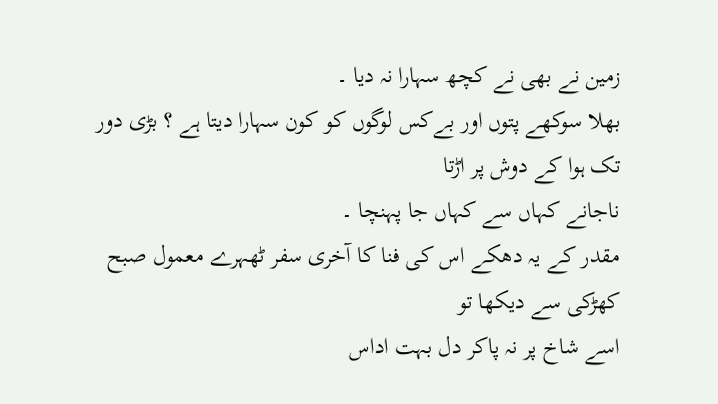زمین نے بھی نے کچھ سہارا نہ دیا ۔
بھلا سوکھے پتوں اور بےکس لوگوں کو کون سہارا دیتا ہے ؟ بڑی دور تک ہوا کے دوش پر اڑتا
ناجانے کہاں سے کہاں جا پہنچا ۔
مقدر کے یہ دھکے اس کی فنا کا آخری سفر ٹھہرے معمول صبح کھڑکی سے دیکھا تو
اسے شاخ پر نہ پاکر دل بہت اداس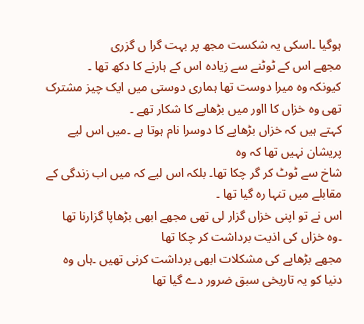ہوگیا ۔اسکی یہ شکست مجھ پر بہت گرا ں گزری
مجھے اس کے ٹوٹنے سے زیادہ اس کے ہارنے کا دکھ تھا ۔
کیونکہ وہ میرا دوست تھا ہماری دوستی میں ایک چیز مشترک تھی وہ خزاں کا ااور میں بڑھاپے کا شکار تھے ۔
کہتے ہیں کہ خزاں بڑھاپے کا دوسرا نام ہوتا ہے ۔میں اس لیے پریشان نہیں تھا کہ وہ
شاخ سے ٹوٹ کر گر چکا تھا۔ بلکہ اس لیے کہ میں اب زندگی کے مقابلے میں تنہا رہ گیا تھا ۔
اس نے تو اپنی خزاں گزار لی تھی مجھے ابھی بڑھاپا گزارنا تھا ۔وہ خزاں کی اذیت برداشت کر چکا تھا
مجھے بڑھاپے کی مشکلات ابھی برداشت کرنی تھیں ۔ہاں وہ دنیا کو یہ تاریخی سبق ضرور دے گیا تھا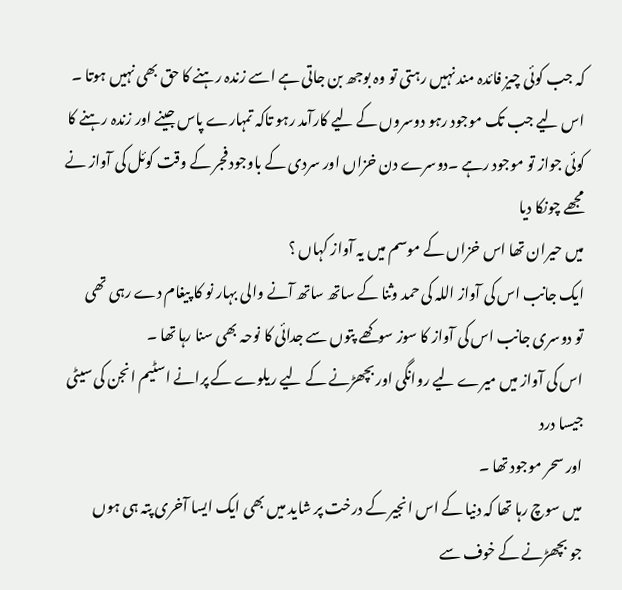کہ جب کوئی چیز فائدہ مند نہیں رہتی تو وہ بوجھ بن جاتی ہے اسے زندہ رہنے کا حق بھی نہیں ہوتا ۔
اس لیے جب تک موجود رہو دوسروں کے لیے کارآمد رہو تاکہ تمہارے پاس جینے اور زندہ رہنے کا
کوئی جواز تو موجود رہے ۔دوسرے دن خزاں اور سردی کے باوجود فجر کے وقت کوئل کی آواز نے مجھے چونکا دیا
میں حیران تھا اس خزاں کے موسم میں یہ آواز کہاں ؟
ایک جانب اس کی آواز اللہ کی حمد وثنا کے ساتھ ساتھ آنے والی بہار نو کا پیغام دے رہی تھی
تو دوسری جانب اس کی آواز کا سوز سوکھے پتوں سے جدائی کا نوحہ بھی سنا رہا تھا ۔
اس کی آواز میں میرے لیے روانگی اور بچھڑنے کے لیے ریلوے کے پرانے اسٹیم انجن کی سیٹی جیسا درد
اور سحر موجود تھا ۔
میں سوچ رہا تھا کہ دنیا کے اس انجیر کے درخت پر شاید میں بھی ایک ایسا آخری پتہ ہی ہوں
جو بچھڑنے کے خوف سے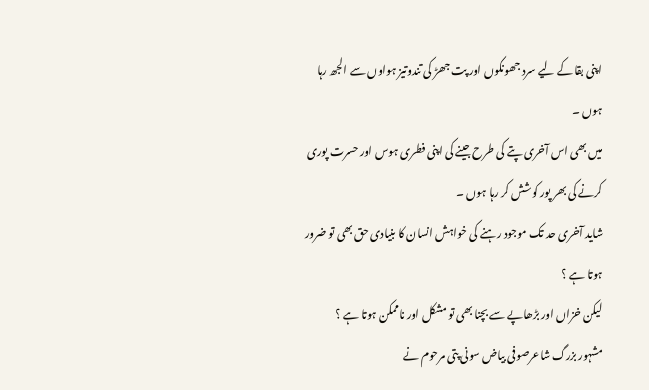اپنی بقا کے لیے سرد جھونکوں اور پت جھڑ کی تندوتیز ہواوں سے الجھ رہا ہوں ۔
میں بھی اس آخری پتے کی طرح جینے کی اپنی فطری ہوس اور حسرت پوری کرنے کی بھر پور کوشش کر رہا ہوں ۔
شاید آخری حد تک موجود رہنے کی خواہش انسان کا بنیادی حق بھی تو ضرور ہوتا ہے ؟
لیکن خزاں اور بڑھاپے سے بچنا بھی تو مشکل اور ناممکن ہوتا ہے ؟
مشہور بزرگ شاعرصوفی بیاض سونی پتی مرحوم نے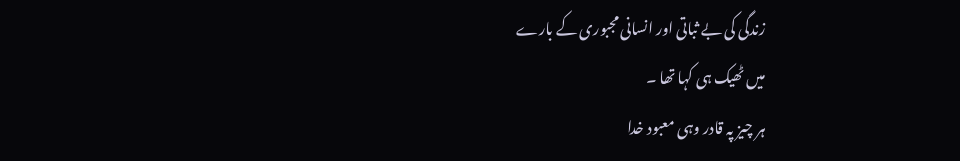زندگی کی بے ثباتی اور انسانی مجبوری کے بارے
میں ٹھیک ہی کہا تھا ۔
ہر چیز پہ قادر وہی معبود خدا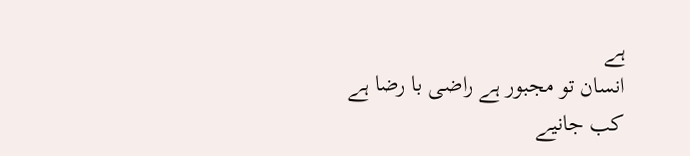ہے
انسان تو مجبور ہے راضی با رضا ہے
کب جانیے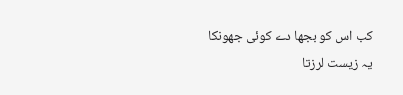کب اس کو بجھا دے کوئی جھونکا
یہ زیست لرزتا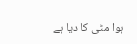ہوا مٹی کا دیا ہے